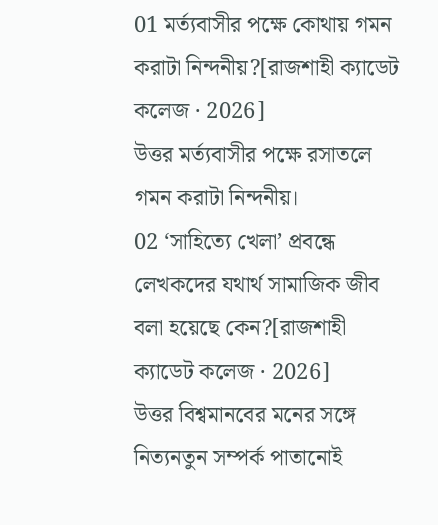01 মর্ত্যবাসীর পক্ষে কোথায় গমন করাটা নিন্দনীয়?[রাজশাহী ক্যাডেট কলেজ · 2026]
উত্তর মর্ত্যবাসীর পক্ষে রসাতলে গমন করাটা নিন্দনীয়।
02 ‘সাহিত্যে খেলা’ প্রবন্ধে লেখকদের যথার্থ সামাজিক জীব বলা হয়েছে কেন?[রাজশাহী ক্যাডেট কলেজ · 2026]
উত্তর বিশ্বমানবের মনের সঙ্গে নিত্যনতুন সম্পর্ক পাতানোই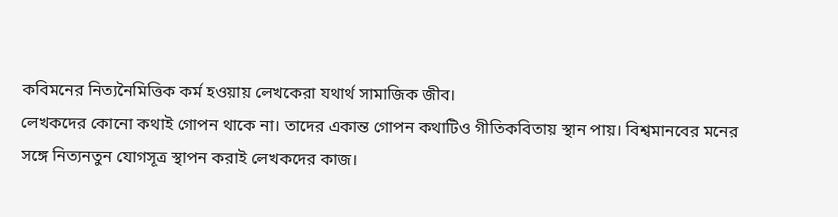কবিমনের নিত্যনৈমিত্তিক কর্ম হওয়ায় লেখকেরা যথার্থ সামাজিক জীব।
লেখকদের কোনো কথাই গোপন থাকে না। তাদের একান্ত গোপন কথাটিও গীতিকবিতায় স্থান পায়। বিশ্বমানবের মনের সঙ্গে নিত্যনতুন যোগসূত্র স্থাপন করাই লেখকদের কাজ।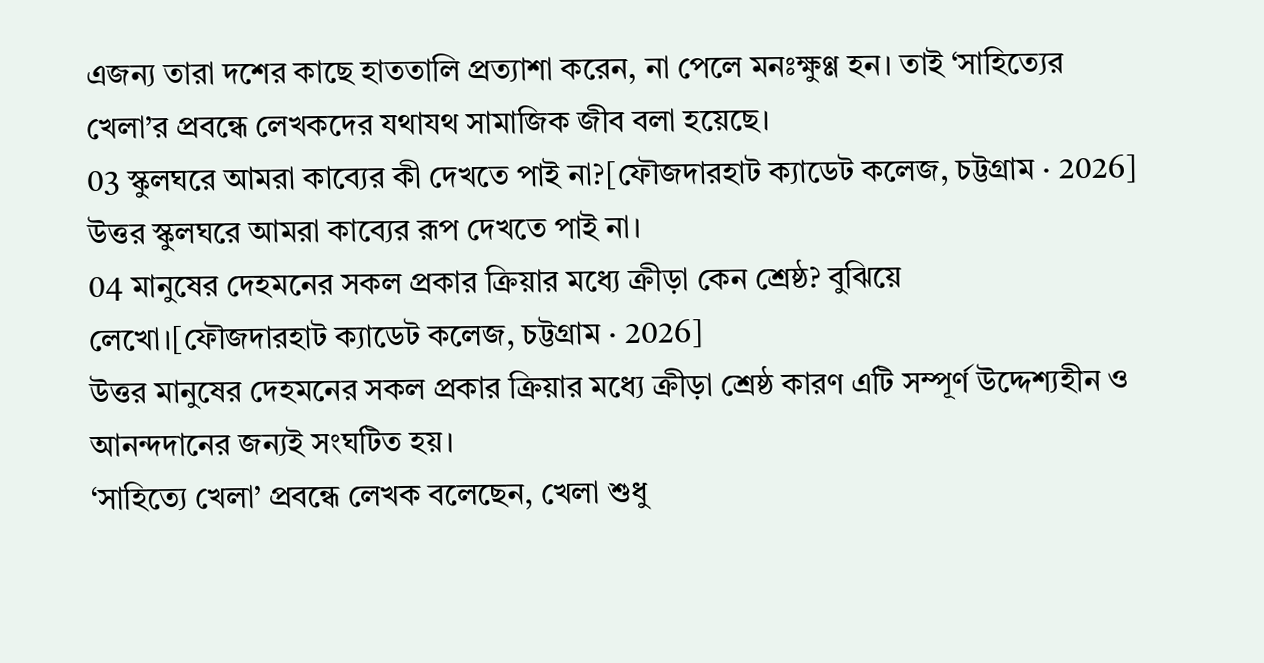এজন্য তারা দশের কাছে হাততালি প্রত্যাশা করেন, না পেলে মনঃক্ষুণ্ণ হন। তাই ‘সাহিত্যের খেলা’র প্রবন্ধে লেখকদের যথাযথ সামাজিক জীব বলা হয়েছে।
03 স্কুলঘরে আমরা কাব্যের কী দেখতে পাই না?[ফৌজদারহাট ক্যাডেট কলেজ, চট্টগ্রাম · 2026]
উত্তর স্কুলঘরে আমরা কাব্যের রূপ দেখতে পাই না।
04 মানুষের দেহমনের সকল প্রকার ক্রিয়ার মধ্যে ক্রীড়া কেন শ্রেষ্ঠ? বুঝিয়ে লেখো।[ফৌজদারহাট ক্যাডেট কলেজ, চট্টগ্রাম · 2026]
উত্তর মানুষের দেহমনের সকল প্রকার ক্রিয়ার মধ্যে ক্রীড়া শ্রেষ্ঠ কারণ এটি সম্পূর্ণ উদ্দেশ্যহীন ও আনন্দদানের জন্যই সংঘটিত হয়।
‘সাহিত্যে খেলা’ প্রবন্ধে লেখক বলেছেন, খেলা শুধু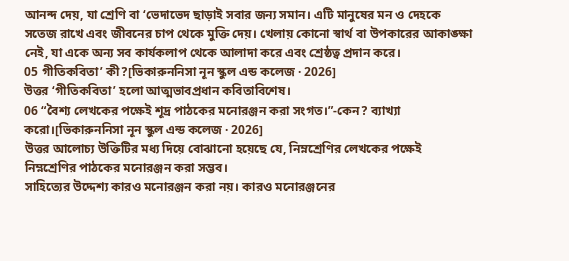আনন্দ দেয়, যা শ্রেণি বা ‘ভেদাভেদ ছাড়াই সবার জন্য সমান। এটি মানুষের মন ও দেহকে সতেজ রাখে এবং জীবনের চাপ থেকে মুক্তি দেয়। খেলায় কোনো স্বার্থ বা উপকারের আকাঙ্ক্ষা নেই, যা একে অন্য সব কার্যকলাপ থেকে আলাদা করে এবং শ্রেষ্ঠত্ব প্রদান করে।
05 গীতিকবিতা’ কী?[ভিকারুননিসা নূন স্কুল এন্ড কলেজ · 2026]
উত্তর ‘গীতিকবিতা’ হলো আত্মভাবপ্রধান কবিতাবিশেষ।
06 “বৈশ্য লেখকের পক্ষেই শূদ্র পাঠকের মনোরঞ্জন করা সংগত।”-কেন? ব্যাখ্যা করো।[ভিকারুননিসা নূন স্কুল এন্ড কলেজ · 2026]
উত্তর আলোচ্য উক্তিটির মধ্য দিয়ে বোঝানো হয়েছে যে, নিম্নশ্রেণির লেখকের পক্ষেই নিম্নশ্রেণির পাঠকের মনোরঞ্জন করা সম্ভব।
সাহিত্যের উদ্দেশ্য কারও মনোরঞ্জন করা নয়। কারও মনোরঞ্জনের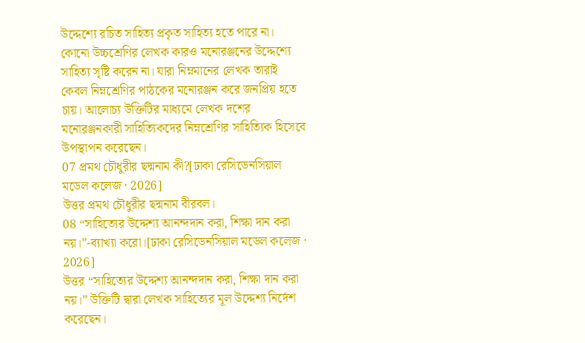উদ্দেশ্যে রচিত সাহিত্য প্রকৃত সাহিত্য হতে পারে না। কোনো উচ্চশ্রেণির লেখক কারও মনোরঞ্জনের উদ্দেশ্যে সাহিত্য সৃষ্টি করেন না। যারা নিম্নমানের লেখক তারাই কেবল নিম্নশ্রেণির পাঠকের মনোরঞ্জন করে জনপ্রিয় হতে চায়। আলোচ্য উক্তিটির মাধ্যমে লেখক দশের মনোরঞ্জনকারী সাহিত্যিকদের নিম্নশ্রেণির সাহিত্যিক হিসেবে উপস্থাপন করেছেন।
07 প্রমথ চৌধুরীর ছদ্মনাম কী?[ঢাকা রেসিডেনসিয়াল মডেল কলেজ · 2026]
উত্তর প্রমথ চৌধুরীর ছদ্মনাম বীরবল।
08 “সাহিত্যের উদ্দেশ্য আনন্দদান করা, শিক্ষা দান করা নয়।”-ব্যাখ্যা করো।[ঢাকা রেসিডেনসিয়াল মডেল কলেজ · 2026]
উত্তর “সাহিত্যের উদ্দেশ্য আনন্দদান করা, শিক্ষা দান করা নয়।” উক্তিটি দ্বারা লেখক সাহিত্যের মূল উদ্দেশ্য নির্দেশ করেছেন।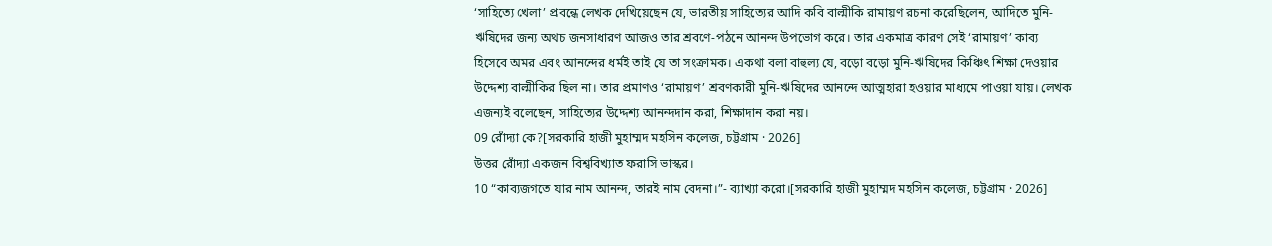‘সাহিত্যে খেলা’ প্রবন্ধে লেখক দেখিয়েছেন যে, ভারতীয় সাহিত্যের আদি কবি বাল্মীকি রামায়ণ রচনা করেছিলেন, আদিতে মুনি-ঋষিদের জন্য অথচ জনসাধারণ আজও তার শ্রবণে-পঠনে আনন্দ উপভোগ করে। তার একমাত্র কারণ সেই ‘রামায়ণ’ কাব্য হিসেবে অমর এবং আনন্দের ধর্মই তাই যে তা সংক্রামক। একথা বলা বাহুল্য যে, বড়ো বড়ো মুনি-ঋষিদের কিঞ্চিৎ শিক্ষা দেওয়ার উদ্দেশ্য বাল্মীকির ছিল না। তার প্রমাণও ‘রামায়ণ’ শ্রবণকারী মুনি-ঋষিদের আনন্দে আত্মহারা হওয়ার মাধ্যমে পাওয়া যায়। লেখক এজন্যই বলেছেন, সাহিত্যের উদ্দেশ্য আনন্দদান করা, শিক্ষাদান করা নয়।
09 রোঁদ্যা কে?[সরকারি হাজী মুহাম্মদ মহসিন কলেজ, চট্টগ্রাম · 2026]
উত্তর রোঁদ্যা একজন বিশ্ববিখ্যাত ফরাসি ভাস্কর।
10 “কাব্যজগতে যার নাম আনন্দ, তারই নাম বেদনা।”- ব্যাখ্যা করো।[সরকারি হাজী মুহাম্মদ মহসিন কলেজ, চট্টগ্রাম · 2026]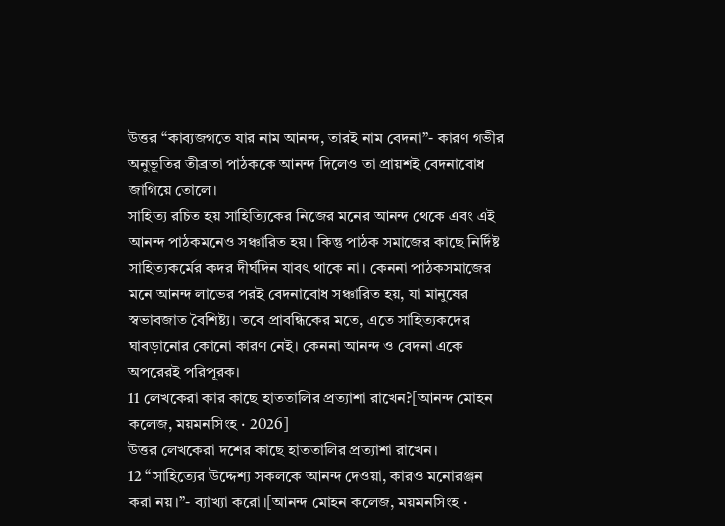উত্তর “কাব্যজগতে যার নাম আনন্দ, তারই নাম বেদনা”- কারণ গভীর অনুভূতির তীব্রতা পাঠককে আনন্দ দিলেও তা প্রায়শই বেদনাবোধ জাগিয়ে তোলে।
সাহিত্য রচিত হয় সাহিত্যিকের নিজের মনের আনন্দ থেকে এবং এই আনন্দ পাঠকমনেও সঞ্চারিত হয়। কিন্তু পাঠক সমাজের কাছে নির্দিষ্ট সাহিত্যকর্মের কদর দীর্ঘদিন যাবৎ থাকে না। কেননা পাঠকসমাজের মনে আনন্দ লাভের পরই বেদনাবোধ সঞ্চারিত হয়, যা মানুষের স্বভাবজাত বৈশিষ্ট্য। তবে প্রাবন্ধিকের মতে, এতে সাহিত্যকদের ঘাবড়ানোর কোনো কারণ নেই। কেননা আনন্দ ও বেদনা একে অপরেরই পরিপূরক।
11 লেখকেরা কার কাছে হাততালির প্রত্যাশা রাখেন?[আনন্দ মোহন কলেজ, ময়মনসিংহ · 2026]
উত্তর লেখকেরা দশের কাছে হাততালির প্রত্যাশা রাখেন।
12 “সাহিত্যের উদ্দেশ্য সকলকে আনন্দ দেওয়া, কারও মনোরঞ্জন করা নয়।”- ব্যাখ্যা করো।[আনন্দ মোহন কলেজ, ময়মনসিংহ ·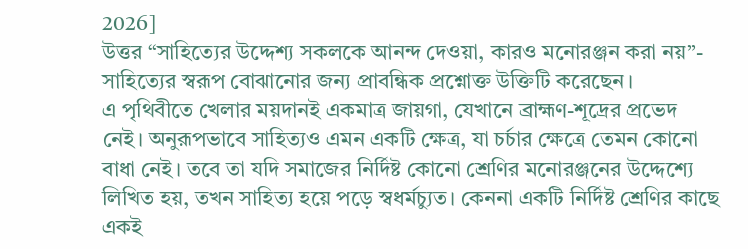2026]
উত্তর “সাহিত্যের উদ্দেশ্য সকলকে আনন্দ দেওয়া, কারও মনোরঞ্জন করা নয়”- সাহিত্যের স্বরূপ বোঝানোর জন্য প্রাবন্ধিক প্রশ্নোক্ত উক্তিটি করেছেন।
এ পৃথিবীতে খেলার ময়দানই একমাত্র জায়গা, যেখানে ব্রাহ্মণ-শূদ্রের প্রভেদ নেই। অনুরূপভাবে সাহিত্যও এমন একটি ক্ষেত্র, যা চর্চার ক্ষেত্রে তেমন কোনো বাধা নেই। তবে তা যদি সমাজের নির্দিষ্ট কোনো শ্রেণির মনোরঞ্জনের উদ্দেশ্যে লিখিত হয়, তখন সাহিত্য হয়ে পড়ে স্বধর্মচ্যুত। কেননা একটি নির্দিষ্ট শ্রেণির কাছে একই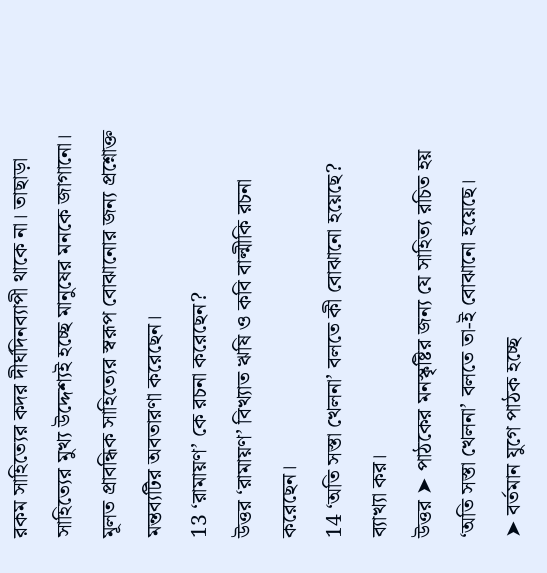রকম সাহিত্যের কদর দীর্ঘদিনব্যাপী থাকে না। তাছাড়া সাহিত্যের মুখ্য উদ্দেশ্যই হচ্ছে মানুষের মনকে জাগানো। মূলত প্রাবন্ধিক সাহিত্যের স্বরূপ বোঝানোর জন্য প্রশ্নোক্ত মন্তব্যটির অবতারণা করেছেন।
13 ‘রামায়ণ’ কে রচনা করেছেন?
উত্তর ‘রামায়ণ’ বিখ্যাত ঋষি ও কবি বাল্মীকি রচনা করেছেন।
14 ‘অতি সস্তা খেলনা’ বলতে কী বোঝানো হয়েছে? ব্যাখ্যা কর।
উত্তর ➤ পাঠকের মনস্কৃষ্টির জন্য যে সাহিত্য রচিত হয় ‘অতি সস্তা খেলনা’ বলতে তা-ই বোঝানো হয়েছে।
➤ বর্তমান যুগে পাঠক হচ্ছে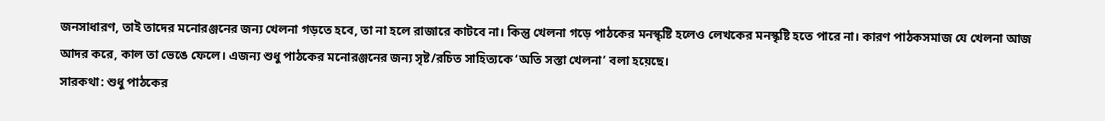জনসাধারণ, তাই তাদের মনোরঞ্জনের জন্য খেলনা গড়তে হবে, তা না হলে রাজারে কাটবে না। কিন্তু খেলনা গড়ে পাঠকের মনস্কৃষ্টি হলেও লেখকের মনস্কৃষ্টি হতে পারে না। কারণ পাঠকসমাজ যে খেলনা আজ আদর করে, কাল তা ভেঙে ফেলে। এজন্য শুধু পাঠকের মনোরঞ্জনের জন্য সৃষ্ট/রচিত সাহিত্যকে ‘অতি সস্তা খেলনা’ বলা হয়েছে।
সারকথা: শুধু পাঠকের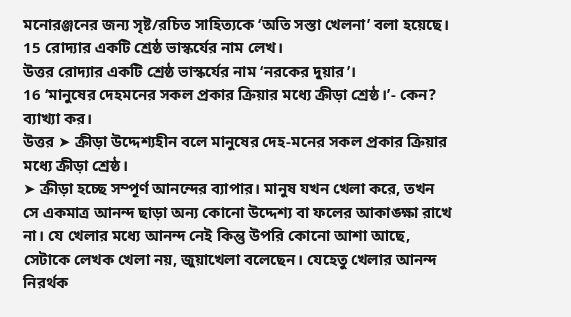মনোরঞ্জনের জন্য সৃষ্ট/রচিত সাহিত্যকে ‘অতি সস্তা খেলনা’ বলা হয়েছে।
15 রোদ্যার একটি শ্রেষ্ঠ ভাস্কর্যের নাম লেখ।
উত্তর রোদ্যার একটি শ্রেষ্ঠ ভাস্কর্যের নাম ‘নরকের দুয়ার’।
16 ‘মানুষের দেহমনের সকল প্রকার ক্রিয়ার মধ্যে ক্রীড়া শ্রেষ্ঠ।’- কেন? ব্যাখ্যা কর।
উত্তর ➤ ক্রীড়া উদ্দেশ্যহীন বলে মানুষের দেহ-মনের সকল প্রকার ক্রিয়ার মধ্যে ক্রীড়া শ্রেষ্ঠ।
➤ ক্রীড়া হচ্ছে সম্পূর্ণ আনন্দের ব্যাপার। মানুষ যখন খেলা করে, তখন সে একমাত্র আনন্দ ছাড়া অন্য কোনো উদ্দেশ্য বা ফলের আকাঙ্ক্ষা রাখে না। যে খেলার মধ্যে আনন্দ নেই কিন্তু উপরি কোনো আশা আছে, সেটাকে লেখক খেলা নয়, জুয়াখেলা বলেছেন। যেহেতু খেলার আনন্দ নিরর্থক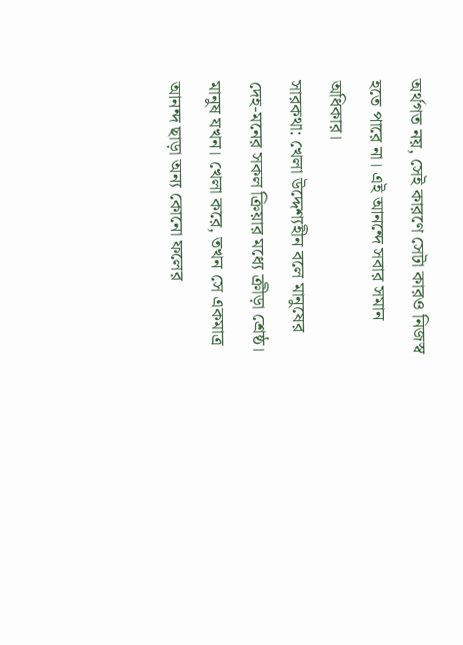অর্থগত নয়, সেই কারণে সেটা কারও নিজস্ব হতে পারে না। এই আনন্দে সবার সমান অধিকার।
সারকথা: খেলা উদ্দেশ্যহীন বলে মানুষের দেহ-মনের সকল ক্রিয়ার মধ্যে ক্রীড়া শ্রেষ্ঠ। মানুষ যখন। খেলা করে, তখন সে একমাত্র আনন্দ ছাড়া অন্য কোনো ফলের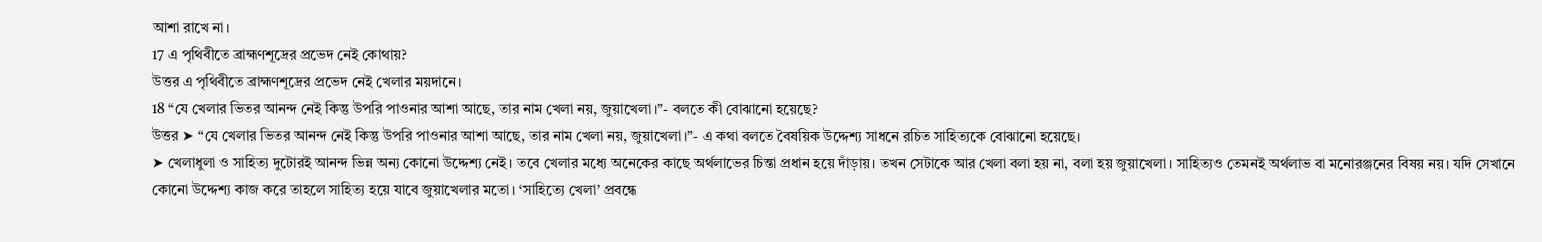আশা রাখে না।
17 এ পৃথিবীতে ব্রাহ্মণশূদ্রের প্রভেদ নেই কোথায়?
উত্তর এ পৃথিবীতে ব্রাহ্মণশূদ্রের প্রভেদ নেই খেলার ময়দানে।
18 “যে খেলার ভিতর আনন্দ নেই কিন্তু উপরি পাওনার আশা আছে, তার নাম খেলা নয়, জুয়াখেলা।”- বলতে কী বোঝানো হয়েছে?
উত্তর ➤ “যে খেলার ভিতর আনন্দ নেই কিন্তু উপরি পাওনার আশা আছে, তার নাম খেলা নয়, জুয়াখেলা।”- এ কথা বলতে বৈষয়িক উদ্দেশ্য সাধনে রচিত সাহিত্যকে বোঝানো হয়েছে।
➤ খেলাধুলা ও সাহিত্য দুটোরই আনন্দ ভিন্ন অন্য কোনো উদ্দেশ্য নেই। তবে খেলার মধ্যে অনেকের কাছে অর্থলাভের চিন্তা প্রধান হয়ে দাঁড়ায়। তখন সেটাকে আর খেলা বলা হয় না, বলা হয় জুয়াখেলা। সাহিত্যও তেমনই অর্থলাভ বা মনোরঞ্জনের বিষয় নয়। যদি সেখানে কোনো উদ্দেশ্য কাজ করে তাহলে সাহিত্য হয়ে যাবে জুয়াখেলার মতো। ‘সাহিত্যে খেলা’ প্রবন্ধে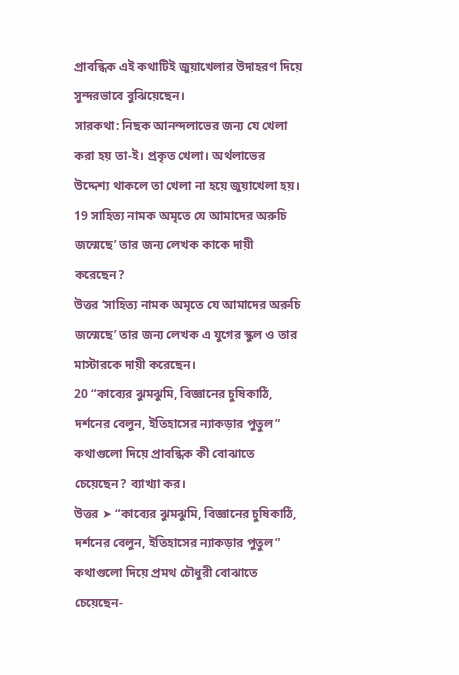প্রাবন্ধিক এই কথাটিই জুয়াখেলার উদাহরণ দিয়ে সুন্দরভাবে বুঝিয়েছেন।
সারকথা: নিছক আনন্দলাভের জন্য যে খেলা করা হয় তা-ই। প্রকৃত খেলা। অর্থলাভের উদ্দেশ্য থাকলে তা খেলা না হয়ে জুয়াখেলা হয়।
19 সাহিত্য নামক অমৃতে যে আমাদের অরুচি জন্মেছে’ তার জন্য লেখক কাকে দায়ী করেছেন?
উত্তর ‘সাহিত্য নামক অমৃতে যে আমাদের অরুচি জন্মেছে’ তার জন্য লেখক এ যুগের স্কুল ও তার মাস্টারকে দায়ী করেছেন।
20 “কাব্যের ঝুমঝুমি, বিজ্ঞানের চুষিকাঠি, দর্শনের বেলুন, ইতিহাসের ন্যাকড়ার পুতুল” কথাগুলো দিয়ে প্রাবন্ধিক কী বোঝাতে চেয়েছেন? ব্যাখ্যা কর।
উত্তর ➤ “কাব্যের ঝুমঝুমি, বিজ্ঞানের চুষিকাঠি, দর্শনের বেলুন, ইতিহাসের ন্যাকড়ার পুতুল” কথাগুলো দিয়ে প্রমথ চৌধুরী বোঝাতে চেয়েছেন-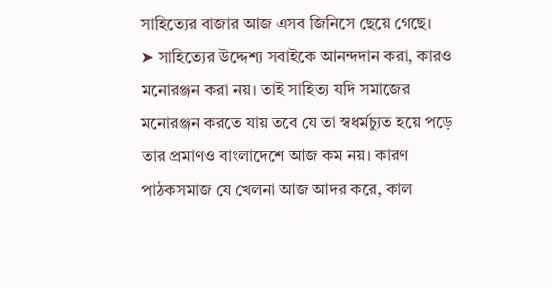সাহিত্যের বাজার আজ এসব জিনিসে ছেয়ে গেছে।
➤ সাহিত্যের উদ্দেশ্য সবাইকে আনন্দদান করা, কারও মনোরঞ্জন করা নয়। তাই সাহিত্য যদি সমাজের মনোরঞ্জন করতে যায় তবে যে তা স্বধর্মচ্যুত হয়ে পড়ে তার প্রমাণও বাংলাদেশে আজ কম নয়। কারণ পাঠকসমাজ যে খেলনা আজ আদর করে, কাল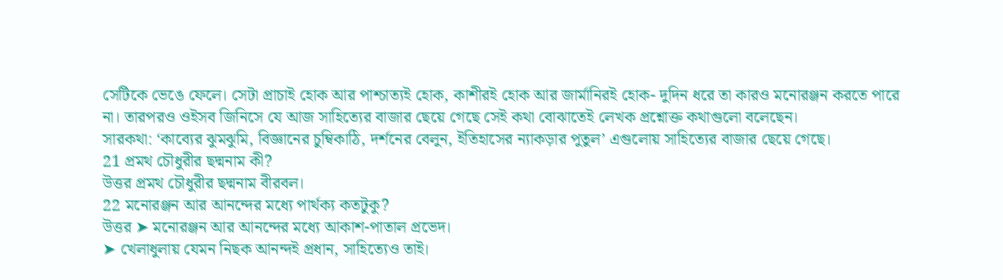সেটিকে ভেঙে ফেলে। সেটা প্রাচাই হোক আর পাশ্চাত্যই হোক, কাশীরই হোক আর জার্মানিরই হোক- দুদিন ধরে তা কারও মনোরঞ্জন করতে পারে না। তারপরও ওইসব জিনিসে যে আজ সাহিত্যের বাজার ছেয়ে গেছে সেই কথা বোঝাতেই লেখক প্রশ্নোক্ত কথাগুলো বলেছেন।
সারকথা: ‘কাব্যের ঝুমঝুমি, বিজ্ঞানের চুম্বিকাঠি, দর্শনের বেলুন, ইতিহাসের ন্যাকড়ার পুতুল’ এগুলোয় সাহিত্যের বাজার ছেয়ে গেছে।
21 প্রমথ চৌধুরীর ছদ্মনাম কী?
উত্তর প্রমথ চৌধুরীর ছদ্মনাম বীরবল।
22 মনোরঞ্জন আর আনন্দের মধ্যে পার্থক্য কতটুকু?
উত্তর ➤ মনোরঞ্জন আর আনন্দের মধ্যে আকাশ-পাতাল প্রভেদ।
➤ খেলাধুলায় যেমন নিছক আনন্দই প্রধান, সাহিত্যেও তাই।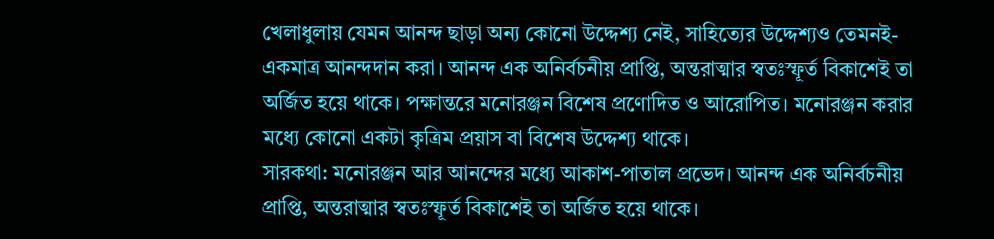খেলাধুলায় যেমন আনন্দ ছাড়া অন্য কোনো উদ্দেশ্য নেই, সাহিত্যের উদ্দেশ্যও তেমনই- একমাত্র আনন্দদান করা। আনন্দ এক অনির্বচনীয় প্রাপ্তি, অন্তরাত্মার স্বতঃস্ফূর্ত বিকাশেই তা অর্জিত হয়ে থাকে। পক্ষান্তরে মনোরঞ্জন বিশেষ প্রণোদিত ও আরোপিত। মনোরঞ্জন করার মধ্যে কোনো একটা কৃত্রিম প্রয়াস বা বিশেষ উদ্দেশ্য থাকে।
সারকথা: মনোরঞ্জন আর আনন্দের মধ্যে আকাশ-পাতাল প্রভেদ। আনন্দ এক অনির্বচনীয় প্রাপ্তি, অন্তরাত্মার স্বতঃস্ফূর্ত বিকাশেই তা অর্জিত হয়ে থাকে।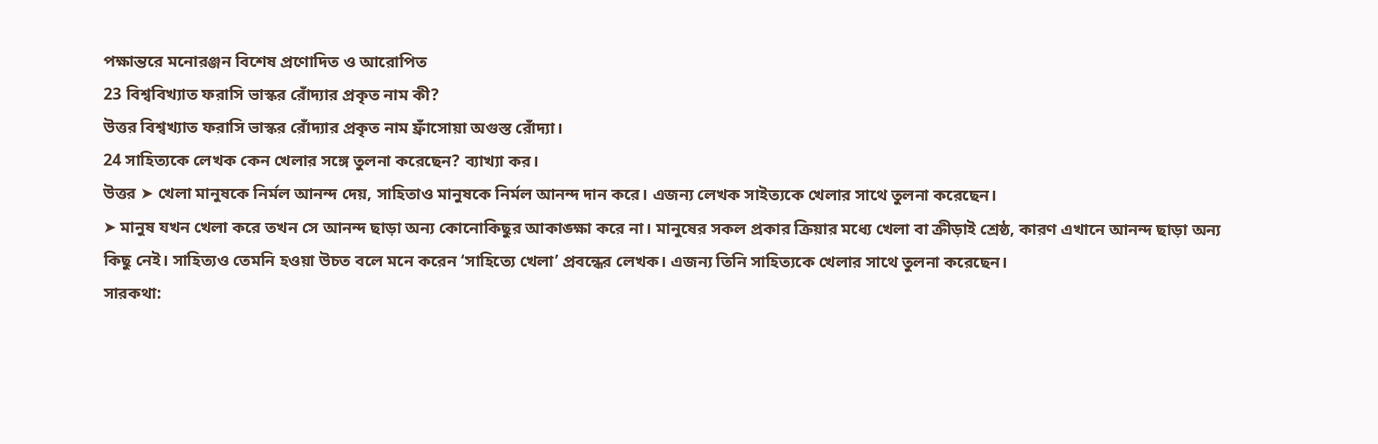পক্ষান্তরে মনোরঞ্জন বিশেষ প্রণোদিত ও আরোপিত
23 বিশ্ববিখ্যাত ফরাসি ভাস্কর রোঁদ্যার প্রকৃত নাম কী?
উত্তর বিশ্বখ্যাত ফরাসি ভাস্কর রোঁদ্যার প্রকৃত নাম ফ্রাঁসোয়া অগুস্ত রোঁদ্যা।
24 সাহিত্যকে লেখক কেন খেলার সঙ্গে তুলনা করেছেন? ব্যাখ্যা কর।
উত্তর ➤ খেলা মানুষকে নির্মল আনন্দ দেয়, সাহিতাও মানুষকে নির্মল আনন্দ দান করে। এজন্য লেখক সাইত্যকে খেলার সাথে তুলনা করেছেন।
➤ মানুষ যখন খেলা করে তখন সে আনন্দ ছাড়া অন্য কোনোকিছুর আকাঙ্ক্ষা করে না। মানুষের সকল প্রকার ক্রিয়ার মধ্যে খেলা বা ক্রীড়াই শ্রেষ্ঠ, কারণ এখানে আনন্দ ছাড়া অন্য কিছু নেই। সাহিত্যও তেমনি হওয়া উচত বলে মনে করেন ‘সাহিত্যে খেলা’ প্রবন্ধের লেখক। এজন্য তিনি সাহিত্যকে খেলার সাথে তুলনা করেছেন।
সারকথা: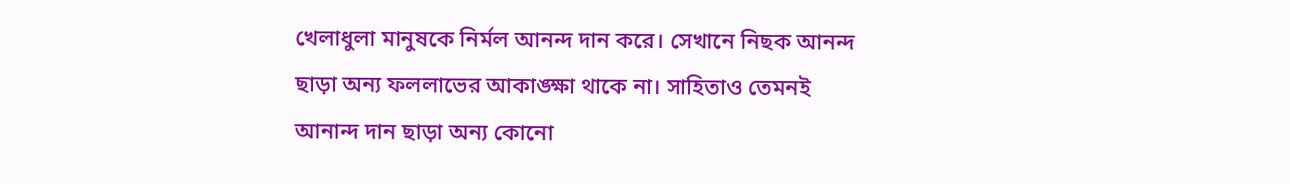খেলাধুলা মানুষকে নির্মল আনন্দ দান করে। সেখানে নিছক আনন্দ ছাড়া অন্য ফললাভের আকাঙ্ক্ষা থাকে না। সাহিতাও তেমনই আনান্দ দান ছাড়া অন্য কোনো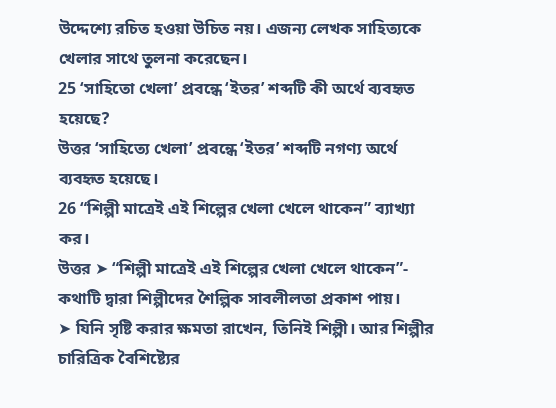উদ্দেশ্যে রচিত হওয়া উচিত নয়। এজন্য লেখক সাহিত্যকে খেলার সাথে তুলনা করেছেন।
25 ‘সাহিতো খেলা’ প্রবন্ধে ‘ইতর’ শব্দটি কী অর্থে ব্যবহৃত হয়েছে?
উত্তর ‘সাহিত্যে খেলা’ প্রবন্ধে ‘ইতর’ শব্দটি নগণ্য অর্থে ব্যবহৃত হয়েছে।
26 “শিল্পী মাত্রেই এই শিল্পের খেলা খেলে থাকেন” ব্যাখ্যা কর।
উত্তর ➤ “শিল্পী মাত্রেই এই শিল্পের খেলা খেলে থাকেন”- কথাটি দ্বারা শিল্পীদের শৈল্পিক সাবলীলতা প্রকাশ পায়।
➤ যিনি সৃষ্টি করার ক্ষমতা রাখেন, তিনিই শিল্পী। আর শিল্পীর চারিত্রিক বৈশিষ্ট্যের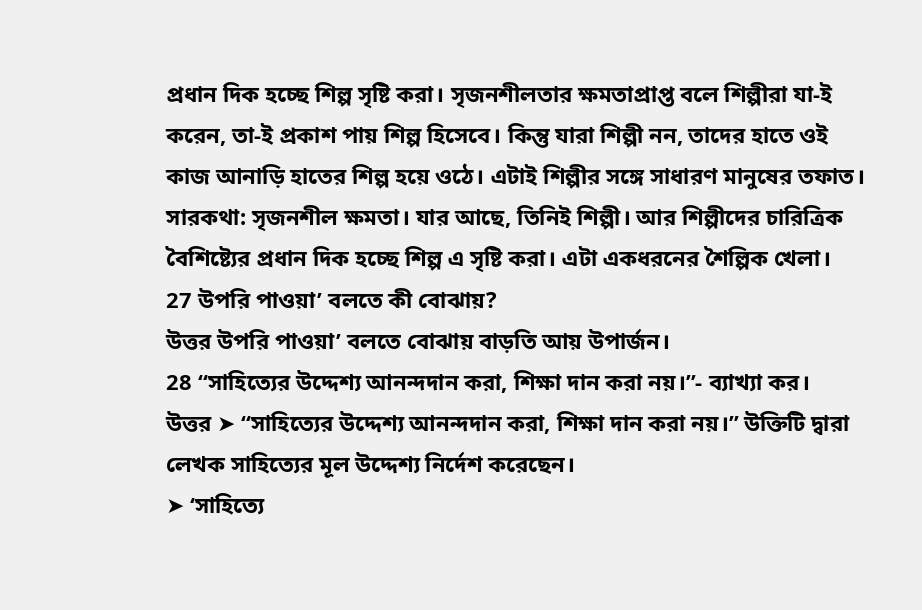প্রধান দিক হচ্ছে শিল্প সৃষ্টি করা। সৃজনশীলতার ক্ষমতাপ্রাপ্ত বলে শিল্পীরা যা-ই করেন, তা-ই প্রকাশ পায় শিল্প হিসেবে। কিন্তু যারা শিল্পী নন, তাদের হাতে ওই কাজ আনাড়ি হাতের শিল্প হয়ে ওঠে। এটাই শিল্পীর সঙ্গে সাধারণ মানুষের তফাত।
সারকথা: সৃজনশীল ক্ষমতা। যার আছে, তিনিই শিল্পী। আর শিল্পীদের চারিত্রিক বৈশিষ্ট্যের প্রধান দিক হচ্ছে শিল্প এ সৃষ্টি করা। এটা একধরনের শৈল্পিক খেলা।
27 উপরি পাওয়া’ বলতে কী বোঝায়?
উত্তর উপরি পাওয়া’ বলতে বোঝায় বাড়তি আয় উপার্জন।
28 “সাহিত্যের উদ্দেশ্য আনন্দদান করা, শিক্ষা দান করা নয়।”- ব্যাখ্যা কর।
উত্তর ➤ “সাহিত্যের উদ্দেশ্য আনন্দদান করা, শিক্ষা দান করা নয়।” উক্তিটি দ্বারা লেখক সাহিত্যের মূল উদ্দেশ্য নির্দেশ করেছেন।
➤ ‘সাহিত্যে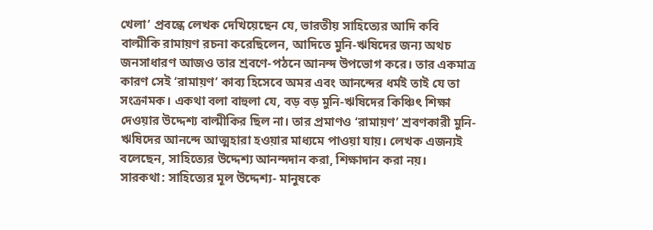খেলা’ প্রবন্ধে লেখক দেখিয়েছেন যে, ভারতীয় সাহিত্যের আদি কবি বাল্মীকি রামায়ণ রচনা করেছিলেন, আদিতে মুনি-ঋষিদের জন্য অথচ জনসাধারণ আজও তার শ্রবণে-পঠনে আনন্দ উপভোগ করে। তার একমাত্র কারণ সেই ‘রামায়ণ’ কাব্য হিসেবে অমর এবং আনন্দের ধর্মই তাই যে তা সংক্রামক। একথা বলা বাহুলা যে, বড় বড় মুনি-ঋষিদের কিঞ্চিৎ শিক্ষা দেওয়ার উদ্দেশ্য বাল্মীকির ছিল না। তার প্রমাণও ‘রামায়ণ’ শ্রবণকারী মুনি-ঋষিদের আনন্দে আত্মহারা হওয়ার মাধ্যমে পাওয়া যায়। লেখক এজন্যই বলেছেন, সাহিত্যের উদ্দেশ্য আনন্দদান করা, শিক্ষাদান করা নয়।
সারকথা: সাহিত্যের মূল উদ্দেশ্য- মানুষকে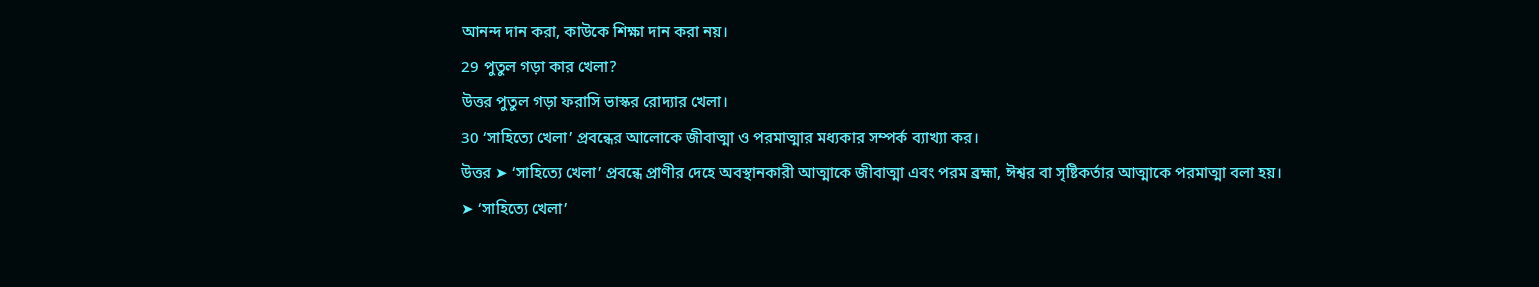আনন্দ দান করা, কাউকে শিক্ষা দান করা নয়।
29 পুতুল গড়া কার খেলা?
উত্তর পুতুল গড়া ফরাসি ভাস্কর রোদ্যার খেলা।
30 ‘সাহিত্যে খেলা’ প্রবন্ধের আলোকে জীবাত্মা ও পরমাত্মার মধ্যকার সম্পর্ক ব্যাখ্যা কর।
উত্তর ➤ ‘সাহিত্যে খেলা’ প্রবন্ধে প্রাণীর দেহে অবস্থানকারী আত্মাকে জীবাত্মা এবং পরম ব্রহ্মা, ঈশ্বর বা সৃষ্টিকর্তার আত্মাকে পরমাত্মা বলা হয়।
➤ ‘সাহিত্যে খেলা’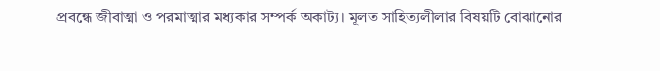প্রবন্ধে জীবাত্মা ও পরমাত্মার মধ্যকার সম্পর্ক অকাট্য। মূলত সাহিত্যলীলার বিষয়টি বোঝানোর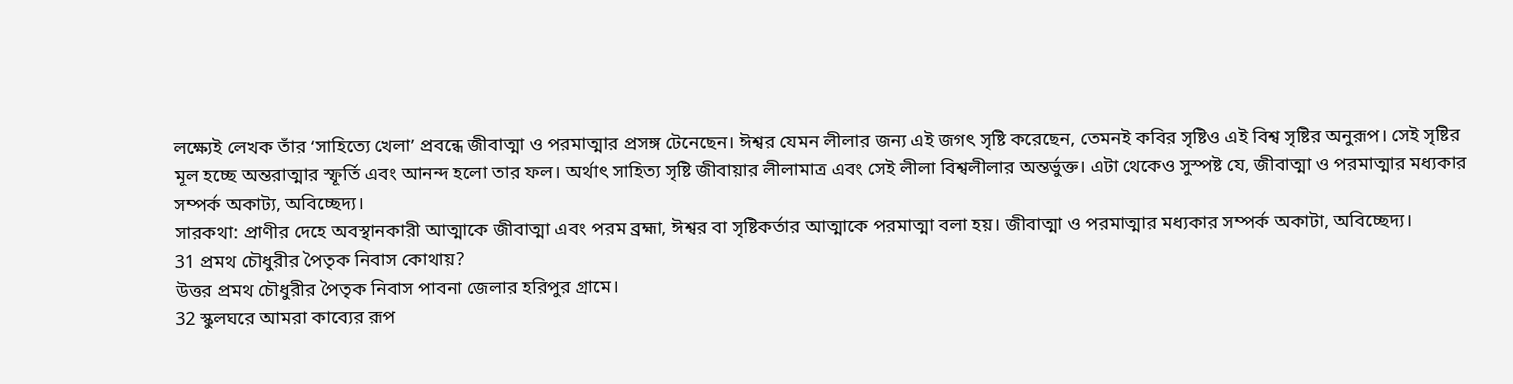লক্ষ্যেই লেখক তাঁর ‘সাহিত্যে খেলা’ প্রবন্ধে জীবাত্মা ও পরমাত্মার প্রসঙ্গ টেনেছেন। ঈশ্বর যেমন লীলার জন্য এই জগৎ সৃষ্টি করেছেন, তেমনই কবির সৃষ্টিও এই বিশ্ব সৃষ্টির অনুরূপ। সেই সৃষ্টির মূল হচ্ছে অন্তরাত্মার স্ফূর্তি এবং আনন্দ হলো তার ফল। অর্থাৎ সাহিত্য সৃষ্টি জীবায়ার লীলামাত্র এবং সেই লীলা বিশ্বলীলার অন্তর্ভুক্ত। এটা থেকেও সুস্পষ্ট যে, জীবাত্মা ও পরমাত্মার মধ্যকার সম্পর্ক অকাট্য, অবিচ্ছেদ্য।
সারকথা: প্রাণীর দেহে অবস্থানকারী আত্মাকে জীবাত্মা এবং পরম ব্রহ্মা, ঈশ্বর বা সৃষ্টিকর্তার আত্মাকে পরমাত্মা বলা হয়। জীবাত্মা ও পরমাত্মার মধ্যকার সম্পর্ক অকাটা, অবিচ্ছেদ্য।
31 প্রমথ চৌধুরীর পৈতৃক নিবাস কোথায়?
উত্তর প্রমথ চৌধুরীর পৈতৃক নিবাস পাবনা জেলার হরিপুর গ্রামে।
32 স্কুলঘরে আমরা কাব্যের রূপ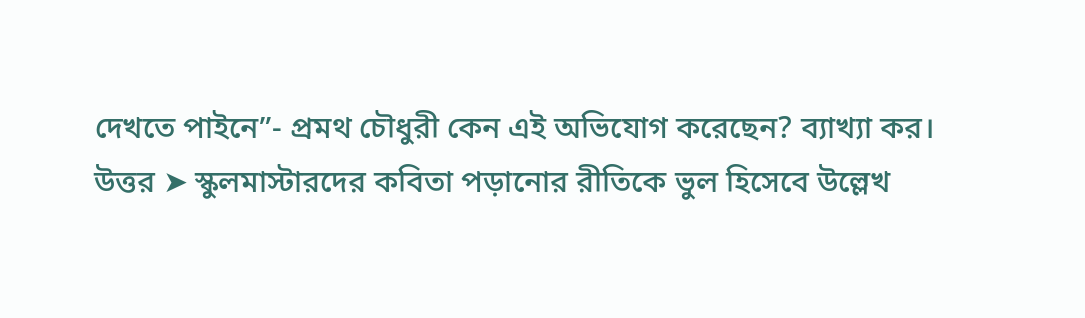দেখতে পাইনে”- প্রমথ চৌধুরী কেন এই অভিযোগ করেছেন? ব্যাখ্যা কর।
উত্তর ➤ স্কুলমাস্টারদের কবিতা পড়ানোর রীতিকে ভুল হিসেবে উল্লেখ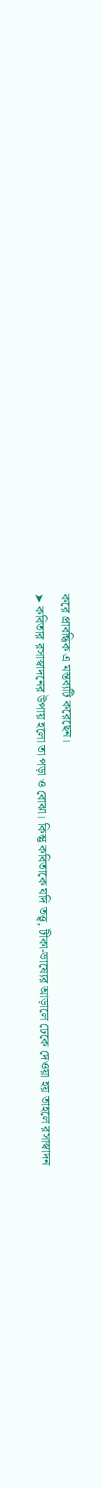করে প্রাবন্ধিক এ মন্তব্যটি করেছেন।
➤ কবিতার রসাস্বাদনের উপায় হলো তা পড়া ও বোঝা। কিন্তু কবিতাকে যদি তত্ত্ব, টীকা-ভাষ্যের আড়ালে ঢেকে দেওয়া হয় তাহলে রসাস্বাদন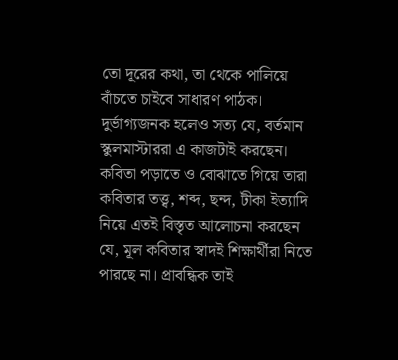তো দূরের কথা, তা থেকে পালিয়ে বাঁচতে চাইবে সাধারণ পাঠক। দুর্ভাগ্যজনক হলেও সত্য যে, বর্তমান স্কুলমাস্টাররা এ কাজটাই করছেন। কবিতা পড়াতে ও বোঝাতে গিয়ে তারা কবিতার তত্ত্ব, শব্দ, ছন্দ, টীকা ইত্যাদি নিয়ে এতই বিস্তৃত আলোচনা করছেন যে, মূল কবিতার স্বাদই শিক্ষার্থীরা নিতে পারছে না। প্রাবন্ধিক তাই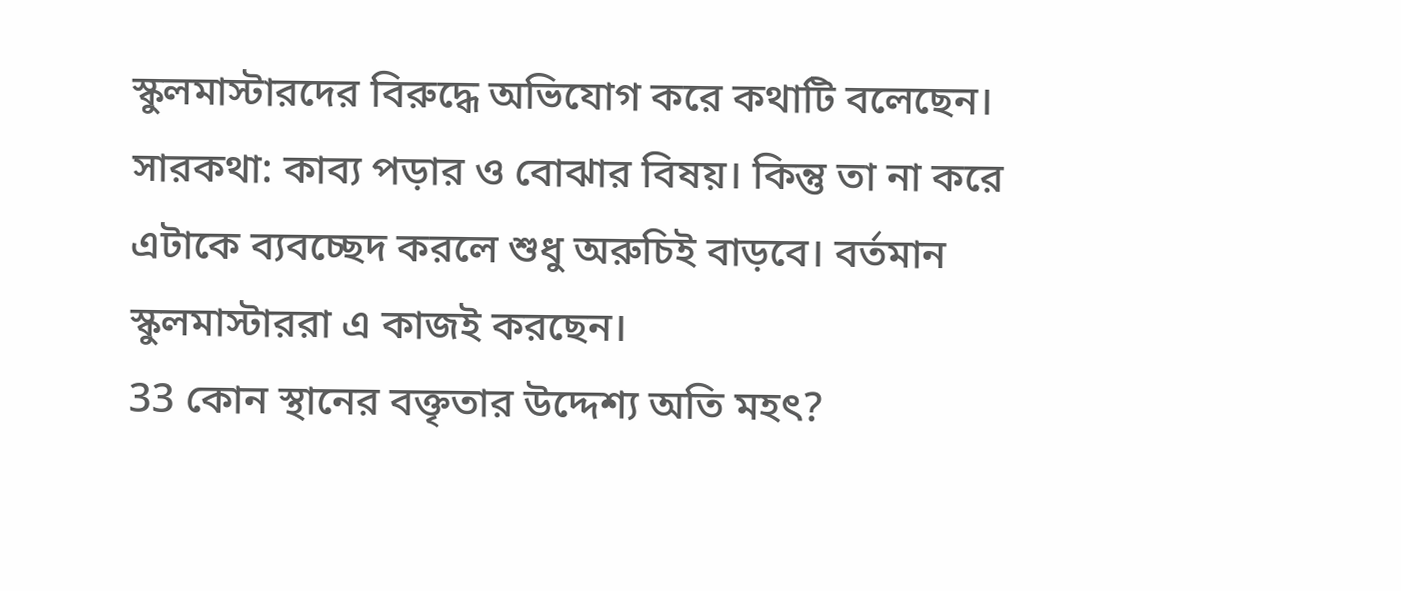স্কুলমাস্টারদের বিরুদ্ধে অভিযোগ করে কথাটি বলেছেন।
সারকথা: কাব্য পড়ার ও বোঝার বিষয়। কিন্তু তা না করে এটাকে ব্যবচ্ছেদ করলে শুধু অরুচিই বাড়বে। বর্তমান স্কুলমাস্টাররা এ কাজই করছেন।
33 কোন স্থানের বক্তৃতার উদ্দেশ্য অতি মহৎ?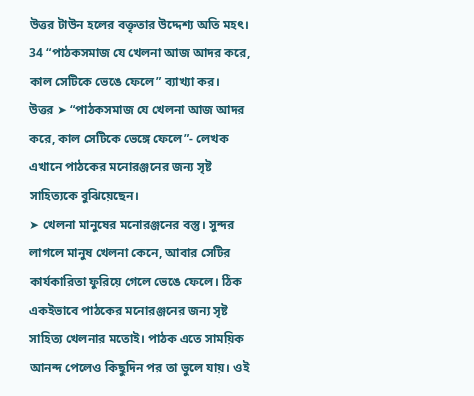উত্তর টাউন হলের বক্তৃতার উদ্দেশ্য অতি মহৎ।
34 “পাঠকসমাজ যে খেলনা আজ আদর করে, কাল সেটিকে ভেঙে ফেলে” ব্যাখ্যা কর।
উত্তর ➤ “পাঠকসমাজ যে খেলনা আজ আদর করে, কাল সেটিকে ভেঙ্গে ফেলে”- লেখক এখানে পাঠকের মনোরঞ্জনের জন্য সৃষ্ট সাহিত্যকে বুঝিয়েছেন।
➤ খেলনা মানুষের মনোরঞ্জনের বস্তু। সুন্দর লাগলে মানুষ খেলনা কেনে, আবার সেটির কার্যকারিতা ফুরিয়ে গেলে ভেঙে ফেলে। ঠিক একইভাবে পাঠকের মনোরঞ্জনের জন্য সৃষ্ট সাহিত্য খেলনার মতোই। পাঠক এতে সাময়িক আনন্দ পেলেও কিছুদিন পর তা ভুলে যায়। ওই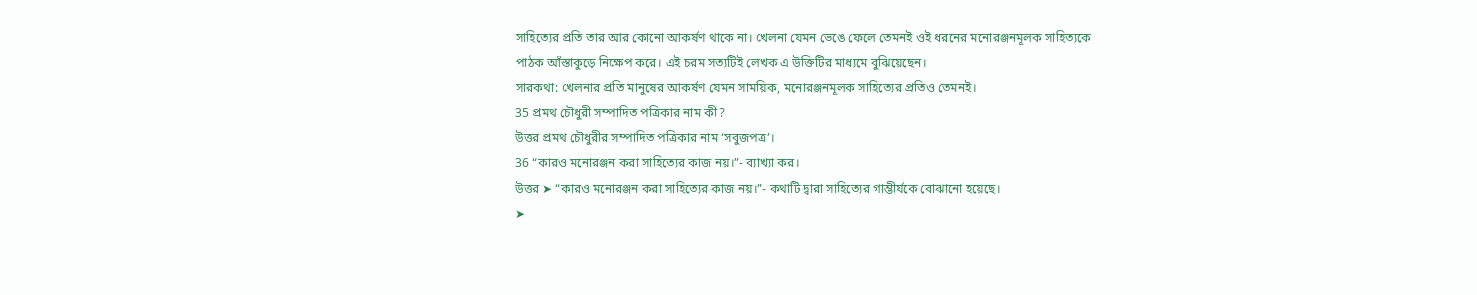সাহিত্যের প্রতি তার আর কোনো আকর্ষণ থাকে না। খেলনা যেমন ভেঙে ফেলে তেমনই ওই ধরনের মনোরঞ্জনমূলক সাহিত্যকে পাঠক আঁস্তাকুড়ে নিক্ষেপ করে। এই চরম সত্যটিই লেখক এ উক্তিটির মাধ্যমে বুঝিয়েছেন।
সারকথা: খেলনার প্রতি মানুষের আকর্ষণ যেমন সাময়িক, মনোরঞ্জনমূলক সাহিত্যের প্রতিও তেমনই।
35 প্রমথ চৌধুরী সম্পাদিত পত্রিকার নাম কী?
উত্তর প্রমথ চৌধুরীর সম্পাদিত পত্রিকার নাম ‘সবুজপত্র’।
36 “কারও মনোরঞ্জন করা সাহিত্যের কাজ নয়।”- ব্যাখ্যা কর।
উত্তর ➤ “কারও মনোরঞ্জন করা সাহিত্যের কাজ নয়।”- কথাটি দ্বারা সাহিত্যের গাম্ভীর্যকে বোঝানো হয়েছে।
➤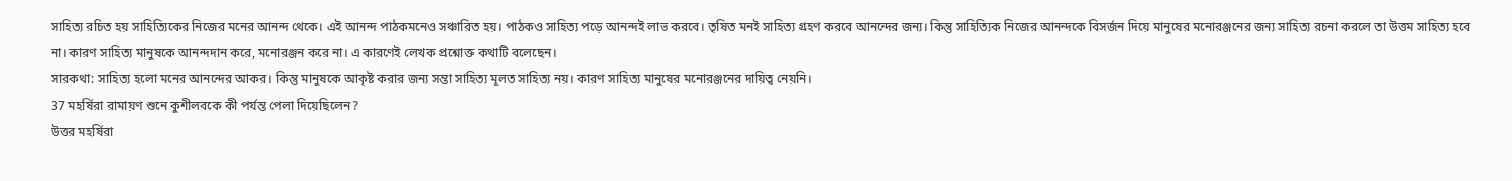সাহিত্য রচিত হয় সাহিত্যিকের নিজের মনের আনন্দ থেকে। এই আনন্দ পাঠকমনেও সঞ্চারিত হয়। পাঠকও সাহিত্য পড়ে আনন্দই লাভ করবে। তৃষিত মনই সাহিত্য গ্রহণ করবে আনন্দের জন্য। কিন্তু সাহিত্যিক নিজের আনন্দকে বিসর্জন দিয়ে মানুষের মনোরঞ্জনের জন্য সাহিত্য রচনা করলে তা উত্তম সাহিত্য হবে না। কারণ সাহিত্য মানুষকে আনন্দদান করে, মনোরঞ্জন করে না। এ কারণেই লেখক প্রশ্নোক্ত কথাটি বলেছেন।
সারকথা: সাহিত্য হলো মনের আনন্দের আকর। কিন্তু মানুষকে আকৃষ্ট করার জন্য সন্তা সাহিত্য মূলত সাহিত্য নয়। কারণ সাহিত্য মানুষের মনোরঞ্জনের দায়িত্ব নেয়নি।
37 মহর্ষিরা রামায়ণ শুনে কুশীলবকে কী পর্যন্ত পেলা দিয়েছিলেন?
উত্তর মহর্ষিরা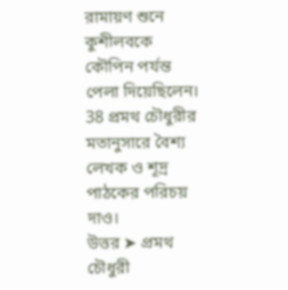রামায়ণ শুনে কুশীলবকে কৌপিন পর্যন্ত পেলা দিয়েছিলেন।
38 প্রমথ চৌধুরীর মতানুসারে বৈশ্য লেখক ও শূদ্র পাঠকের পরিচয় দাও।
উত্তর ➤ প্রমথ চৌধুরী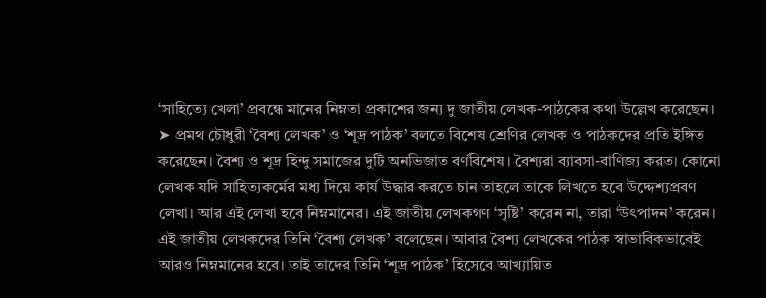‘সাহিত্যে খেলা’ প্রবন্ধে মানের নিম্নতা প্রকাশের জন্য দু জাতীয় লেখক-পাঠকের কথা উল্লেখ করেছেন।
➤ প্রমথ চৌধুরী ‘বৈশ্য লেখক’ ও ‘শূদ্র পাঠক’ বলতে বিশেষ শ্রেণির লেখক ও পাঠকদের প্রতি ইঙ্গিত করেছেন। বৈশ্য ও শূদ্র হিন্দু সমাজের দুটি অনভিজাত বর্ণবিশেষ। বৈশ্যরা ব্যাবসা-বাণিজ্য করত। কোনো লেখক যদি সাহিত্যকর্মের মধ্য দিয়ে কার্য উদ্ধার করতে চান তাহলে তাকে লিখতে হবে উদ্দেশ্যপ্রবণ লেখা। আর এই লেখা হবে নিম্নমানের। এই জাতীয় লেখকগণ ‘সৃষ্টি’ করেন না, তারা ‘উৎপাদন’ করেন। এই জাতীয় লেখকদের তিনি ‘বৈশ্য লেখক’ বলেছেন। আবার বৈশ্য লেখকের পাঠক স্বাভাবিকভাবেই আরও নিম্নমানের হবে। তাই তাদের তিনি ‘শূদ্র পাঠক’ হিসেবে আখ্যায়িত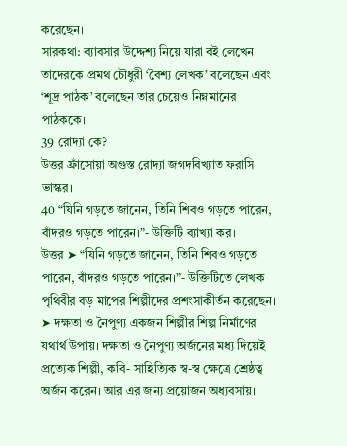করেছেন।
সারকথা: ব্যাবসার উদ্দেশ্য নিয়ে যারা বই লেখেন তাদেরকে প্রমথ চৌধুরী ‘বৈশ্য লেখক’ বলেছেন এবং ‘শূদ্র পাঠক’ বলেছেন তার চেয়েও নিম্নমানের পাঠককে।
39 রোদ্যা কে?
উত্তর ফ্রাঁসোয়া অগুস্ত রোদ্যা জগদবিখ্যাত ফরাসি ভাস্কর।
40 “যিনি গড়তে জানেন, তিনি শিবও গড়তে পারেন, বাঁদরও গড়তে পারেন।”- উক্তিটি ব্যাখ্যা কর।
উত্তর ➤ “যিনি গড়তে জানেন, তিনি শিবও গড়তে পারেন, বাঁদরও গড়তে পারেন।”- উক্তিটিতে লেখক পৃথিবীর বড় মাপের শিল্পীদের প্রশংসাকীর্তন করেছেন।
➤ দক্ষতা ও নৈপুণ্য একজন শিল্পীর শিল্প নির্মাণের যথার্থ উপায়। দক্ষতা ও নৈপুণ্য অর্জনের মধ্য দিয়েই প্রত্যেক শিল্পী, কবি- সাহিত্যিক স্ব-স্ব ক্ষেত্রে শ্রেষ্ঠত্ব অর্জন করেন। আর এর জন্য প্রয়োজন অধ্যবসায়।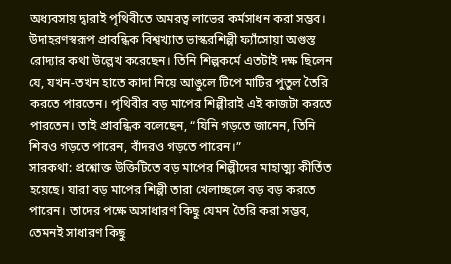অধ্যবসায় দ্বারাই পৃথিবীতে অমরত্ব লাভের কর্মসাধন করা সম্ভব। উদাহরণস্বরূপ প্রাবন্ধিক বিশ্বখ্যাত ভাস্করশিল্পী ফ্যাঁসোয়া অগুস্ত রোদ্যার কথা উল্লেখ করেছেন। তিনি শিল্পকর্মে এতটাই দক্ষ ছিলেন যে, যখন-তখন হাতে কাদা নিয়ে আঙুলে টিপে মাটির পুতুল তৈরি করতে পারতেন। পৃথিবীর বড় মাপের শিল্পীরাই এই কাজটা করতে পারতেন। তাই প্রাবন্ধিক বলেছেন, “যিনি গড়তে জানেন, তিনি শিবও গড়তে পারেন, বাঁদরও গড়তে পারেন।”
সারকথা: প্রশ্নোক্ত উক্তিটিতে বড় মাপের শিল্পীদের মাহাত্ম্য কীর্তিত হয়েছে। যারা বড় মাপের শিল্পী তারা খেলাচ্ছলে বড় বড় করতে পারেন। তাদের পক্ষে অসাধারণ কিছু যেমন তৈরি করা সম্ভব, তেমনই সাধারণ কিছু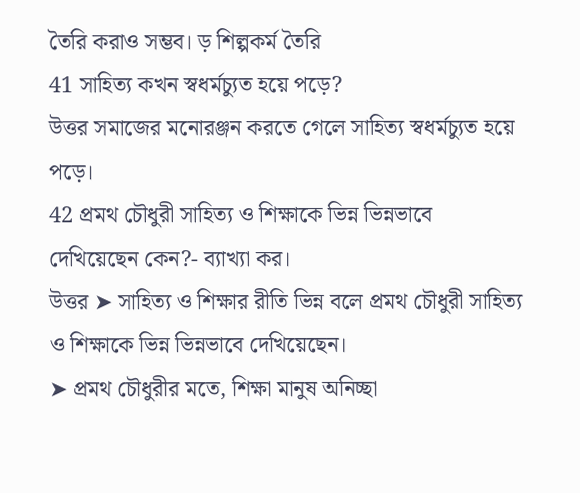তৈরি করাও সম্ভব। ড় শিল্পকর্ম তৈরি
41 সাহিত্য কখন স্বধর্মচ্যুত হয়ে পড়ে?
উত্তর সমাজের মনোরঞ্জন করতে গেলে সাহিত্য স্বধর্মচ্যুত হয়ে পড়ে।
42 প্রমথ চৌধুরী সাহিত্য ও শিক্ষাকে ভিন্ন ভিন্নভাবে দেখিয়েছেন কেন?- ব্যাখ্যা কর।
উত্তর ➤ সাহিত্য ও শিক্ষার রীতি ভিন্ন বলে প্রমথ চৌধুরী সাহিত্য ও শিক্ষাকে ভিন্ন ভিন্নভাবে দেখিয়েছেন।
➤ প্রমথ চৌধুরীর মতে, শিক্ষা মানুষ অনিচ্ছা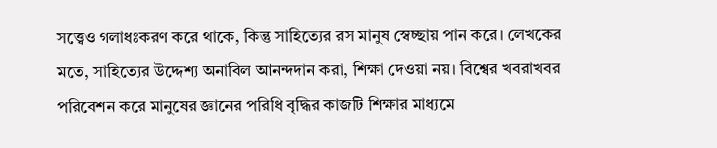সত্ত্বেও গলাধঃকরণ করে থাকে, কিন্তু সাহিত্যের রস মানুষ স্বেচ্ছায় পান করে। লেখকের মতে, সাহিত্যের উদ্দেশ্য অনাবিল আনন্দদান করা, শিক্ষা দেওয়া নয়। বিশ্বের খবরাখবর পরিবেশন করে মানুষের জ্ঞানের পরিধি বৃদ্ধির কাজটি শিক্ষার মাধ্যমে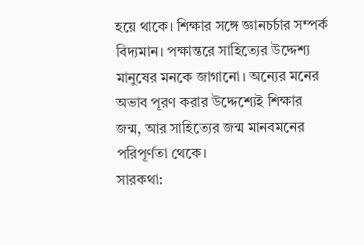হয়ে থাকে। শিক্ষার সঙ্গে জ্ঞানচর্চার সম্পর্ক বিদ্যমান। পক্ষান্তরে সাহিত্যের উদ্দেশ্য মানুষের মনকে জাগানো। অন্যের মনের অভাব পূরণ করার উদ্দেশ্যেই শিক্ষার জন্ম, আর সাহিত্যের জন্ম মানবমনের পরিপূর্ণতা থেকে।
সারকথা: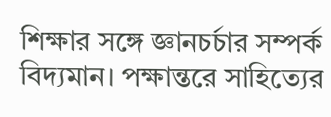শিক্ষার সঙ্গে জ্ঞানচর্চার সম্পর্ক বিদ্যমান। পক্ষান্তরে সাহিত্যের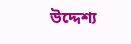উদ্দেশ্য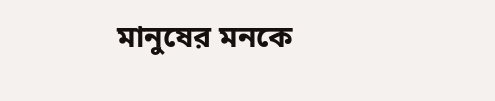মানুষের মনকে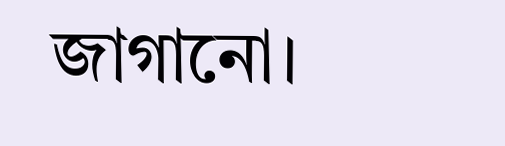জাগানো।